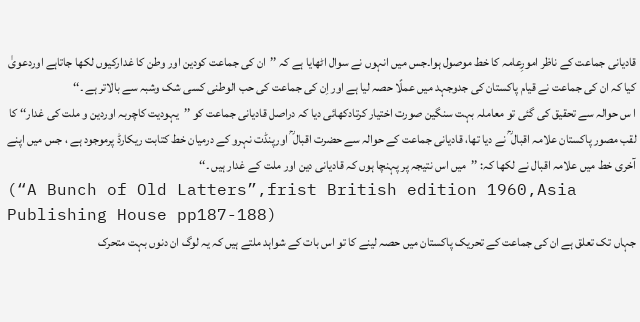قادیانی جماعت کے ناظر امورِعامہ کا خط موصول ہوا۔جس میں انہوں نے سوال اٹھایا ہے کہ ’’ان کی جماعت کودین اور وطن کا غدارکیوں لکھا جاتاہے اوردعویٰ کیا کہ ان کی جماعت نے قیام پاکستان کی جدوجہد میں عملًا حصہ لیا ہے اور اِن کی جماعت کی حب الوطنی کسی شک وشبہ سے بالاتر ہے ۔‘‘
ا س حوالہ سے تحقیق کی گئی تو معاملہ بہت سنگین صورت اختیار کرتادکھائی دیا کہ دراصل قادیانی جماعت کو ’’یہودیت کاچربہ اوردین و ملت کی غدار‘‘ کا لقب مصور پاکستان علامہ اقبال ؒ نے دیا تھا، قادیانی جماعت کے حوالہ سے حضرت اقبال ؒ اورپنڈت نہرو کے درمیان خط کتابت ریکارڈ پرموجود ہے ، جس میں اپنے آخری خط میں علامہ اقبال نے لکھا کہ: ’’میں اس نتیجہ پر پہنچا ہوں کہ قادیانی دین اور ملت کے غدار ہیں ۔‘‘
(“A Bunch of Old Latters”,frist British edition 1960,Asia Publishing House pp187-188)
جہاں تک تعلق ہے ان کی جماعت کے تحریک پاکستان میں حصہ لینے کا تو اس بات کے شواہد ملتے ہیں کہ یہ لوگ ان دنوں بہت متحرک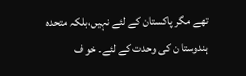تھے مگر پاکستان کے لئے نہیں،بلکہ متحدہ ہندوستا ن کی وحدت کے لئے۔ خو ف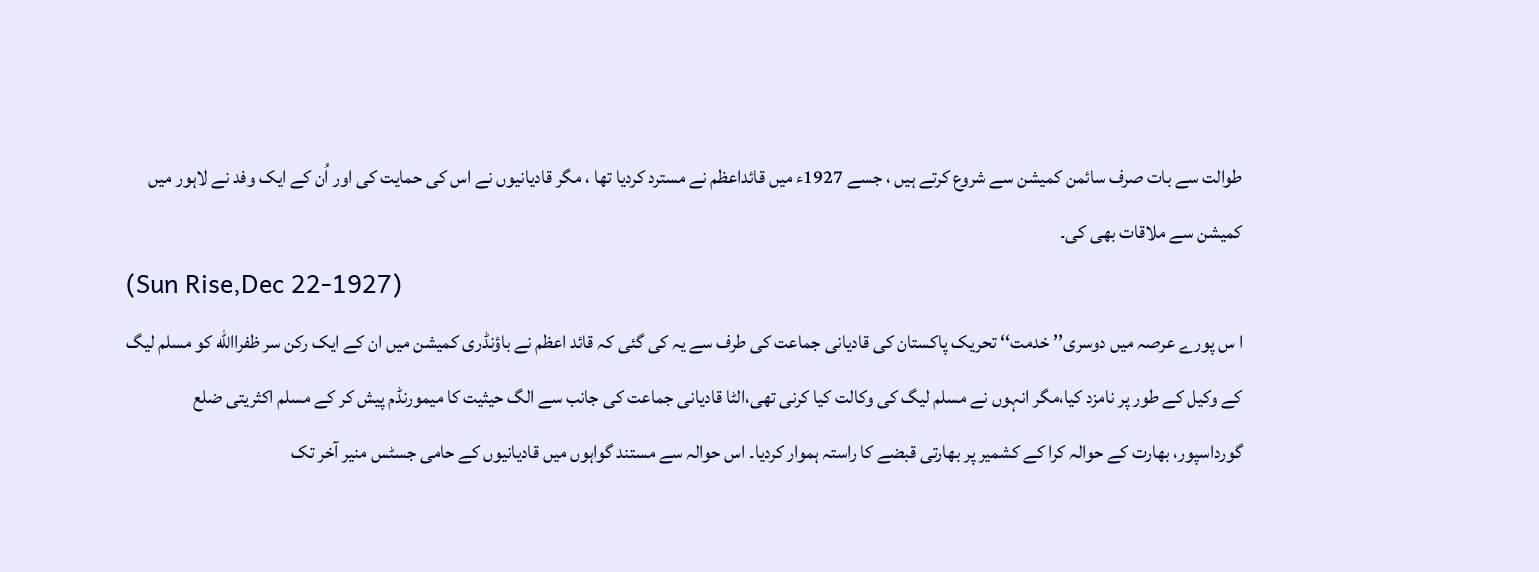طوالت سے بات صرف سائمن کمیشن سے شروع کرتے ہیں ، جسے 1927ء میں قائداعظم نے مسترد کردیا تھا ، مگر قادیانیوں نے اس کی حمایت کی اور اُن کے ایک وفد نے لاہور میں کمیشن سے ملاقات بھی کی۔
(Sun Rise,Dec 22-1927)
ا س پورے عرصہ میں دوسری’’ خدمت‘‘ تحریک پاکستان کی قادیانی جماعت کی طرف سے یہ کی گئی کہ قائد اعظم نے باؤنڈری کمیشن میں ان کے ایک رکن سر ظفراالله کو مسلم لیگ کے وکیل کے طور پر نامزد کیا،مگر انہوں نے مسلم لیگ کی وکالت کیا کرنی تھی،الٹا قادیانی جماعت کی جانب سے الگ حیثیت کا میمورنڈم پیش کر کے مسلم اکثریتی ضلع گورداسپور، بھارت کے حوالہ کرا کے کشمیر پر بھارتی قبضے کا راستہ ہموار کردیا۔ اس حوالہ سے مستند گواہوں میں قادیانیوں کے حامی جسٹس منیر آخر تک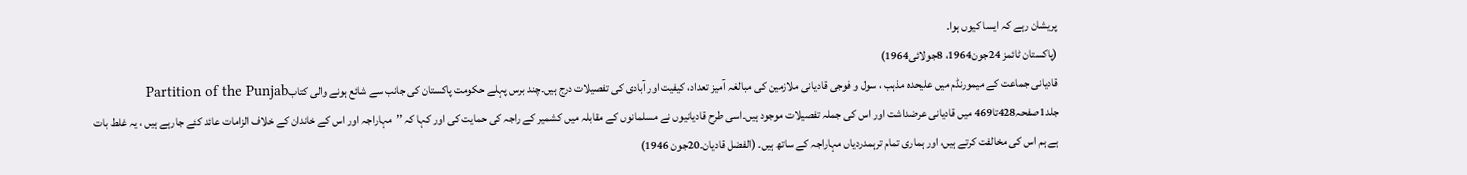پریشان رہے کہ ایسا کیوں ہوا۔
(پاکستان ٹائمز 24جون1964، 8جولائی1964)
قادیانی جماعت کے میمورنڈم میں علیحدہ مذہب ، سول و فوجی قادیانی ملازمین کی مبالغہ آمیز تعداد، کیفیت اور آبادی کی تفصیلات درج ہیں۔چند برس پہلے حکومت پاکستان کی جانب سے شائع ہونے والی کتابPartition of the Punjab جلد1صفحہ428تا469 میں قادیانی عرضداشت اور اس کی جملہ تفصیلات موجود ہیں۔اسی طرح قادیانیوں نے مسلمانوں کے مقابلہ میں کشمیر کے راجہ کی حمایت کی اور کہا کہ ’’مہاراجہ اور اس کے خاندان کے خلاف الزامات عائد کئے جارہے ہیں ، یہ غلط بات ہے ہم اس کی مخالفت کرتے ہیں، اور ہماری تمام ترہمدردیاں مہاراجہ کے ساتھ ہیں۔ (الفضل قادیان۔20جون 1946)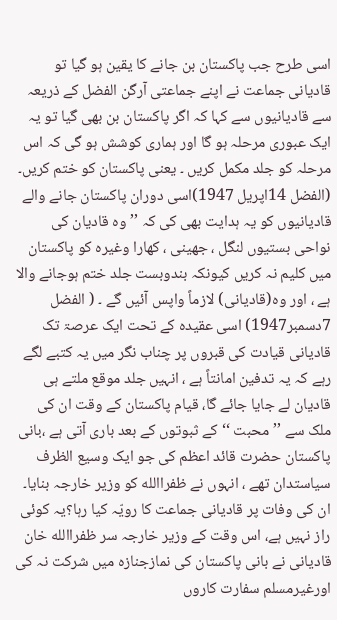اسی طرح جب پاکستان بن جانے کا یقین ہو گیا تو قادیانی جماعت نے اپنے جماعتی آرگن الفضل کے ذریعہ سے قادیانیوں سے کہا کہ اگر پاکستان بن بھی گیا تو یہ ایک عبوری مرحلہ ہو گا اور ہماری کوشش ہو گی کہ اس مرحلہ کو جلد مکمل کریں ۔ یعنی پاکستان کو ختم کریں۔ (الفضل 14اپریل 1947)اسی دوران پاکستان جانے والے قادیانیوں کو یہ ہدایت بھی کی کہ ’’وہ قادیان کی نواحی بستیوں لنگل ، جھینی ، کھارا وغیرہ کو پاکستان میں کلیم نہ کریں کیونکہ بندوبست جلد ختم ہوجانے والا ہے ، اور وہ(قادیانی) لازماً واپس آئیں گے ۔ ( الفضل 7دسمبر1947) اسی عقیدہ کے تحت ایک عرصۃ تک قادیانی قیادت کی قبروں پر چناب نگر میں یہ کتبے لگے رہے کہ یہ تدفین امانتاً ہے ، انہیں جلد موقع ملتے ہی قادیان لے جایا جائے گا، قیام پاکستان کے وقت ان کی ملک سے ’’محبت ‘‘کے ثبوتوں کے بعد باری آتی ہے ،بانی پاکستان حضرت قائد اعظم کی جو ایک وسیع الظرف سیاستدان تھے ، انہوں نے ظفراالله کو وزیر خارجہ بنایا۔ ان کی وفات پر قادیانی جماعت کا رویّہ کیا رہا؟یہ کوئی راز نہیں ہے، اس وقت کے وزیر خارجہ سر ظفراالله خان قادیانی نے بانی پاکستان کی نمازجنازہ میں شرکت نہ کی اورغیرمسلم سفارت کاروں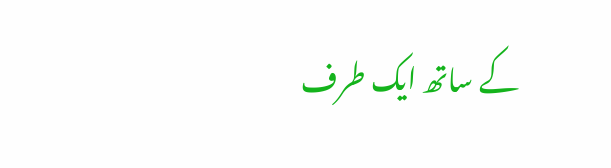کے ساتھ ایک طرف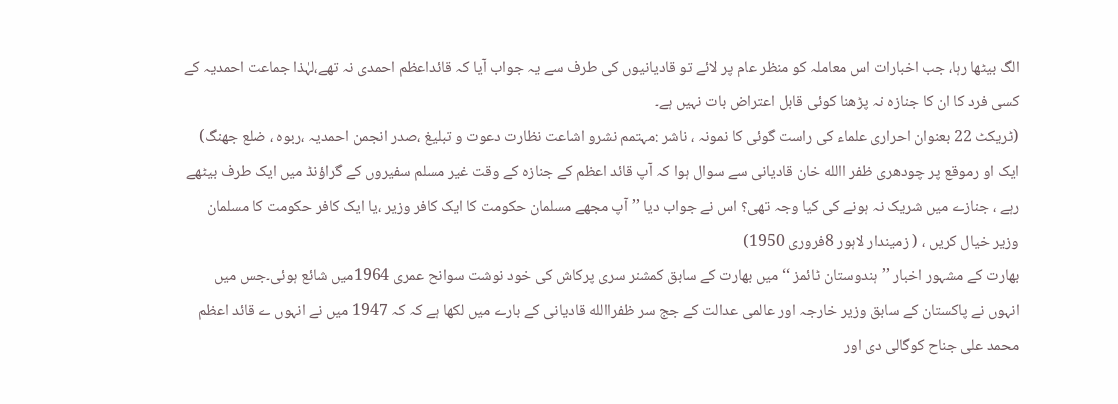الگ بیٹھا رہا، جب اخبارات اس معاملہ کو منظر عام پر لائے تو قادیانیوں کی طرف سے یہ جواب آیا کہ قائداعظم احمدی نہ تھے،لہٰذا جماعت احمدیہ کے کسی فرد کا ان کا جنازہ نہ پڑھنا کوئی قابل اعتراض بات نہیں ہے۔
(ٹریکٹ 22 بعنوان احراری علماء کی راست گوئی کا نمونہ ، ناشر :مہتمم نشرو اشاعت نظارت دعوت و تبلیغ ،صدر انجمن احمدیہ ،ربوہ ، ضلع جھنگ)
ایک او رموقع پر چودھری ظفر االله خان قادیانی سے سوال ہوا کہ آپ قائد اعظم کے جنازہ کے وقت غیر مسلم سفیروں کے گراؤنڈ میں ایک طرف بیٹھے رہے ، جنازے میں شریک نہ ہونے کی کیا وجہ تھی؟ اس نے جواب دیا ’’آپ مجھے مسلمان حکومت کا ایک کافر وزیر ،یا ایک کافر حکومت کا مسلمان وزیر خیال کریں ، ( زمیندار لاہور 8فروری 1950)
بھارت کے مشہور اخبار ’’ہندوستان ٹائمز ‘‘ میں بھارت کے سابق کمشنر سری پرکاش کی خود نوشت سوانح عمری 1964میں شائع ہوئی۔جس میں انہوں نے پاکستان کے سابق وزیر خارجہ اور عالمی عدالت کے جج سر ظفراالله قادیانی کے بارے میں لکھا ہے کہ کہ 1947 میں نے انہوں ے قائد اعظم محمد علی جناح کوگالی دی اور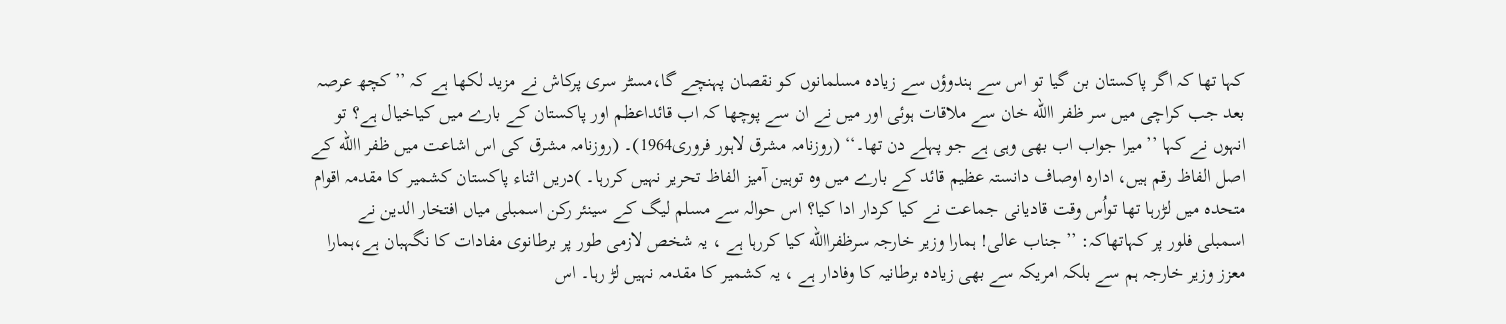کہا تھا کہ اگر پاکستان بن گیا تو اس سے ہندوؤں سے زیادہ مسلمانوں کو نقصان پہنچے گا،مسٹر سری پرکاش نے مزید لکھا ہے کہ ’’کچھ عرصہ بعد جب کراچی میں سر ظفر االله خان سے ملاقات ہوئی اور میں نے ان سے پوچھا کہ اب قائداعظم اور پاکستان کے بارے میں کیاخیال ہے؟ تو انہوں نے کہا ’’میرا جواب اب بھی وہی ہے جو پہلے دن تھا۔‘‘ (روزنامہ مشرق لاہور فروری1964)۔ (روزنامہ مشرق کی اس اشاعت میں ظفر االله کے اصل الفاظ رقم ہیں، ادارہ اوصاف دانستہ عظیم قائد کے بارے میں وہ توہین آمیز الفاظ تحریر نہیں کررہا۔ )دریں اثناء پاکستان کشمیر کا مقدمہ اقوام متحدہ میں لڑرہا تھا تواُس وقت قادیانی جماعت نے کیا کردار ادا کیا؟ اس حوالہ سے مسلم لیگ کے سینئر رکن اسمبلی میاں افتخار الدین نے اسمبلی فلور پر کہاتھاکہ: ’’جناب عالی! ہمارا وزیر خارجہ سرظفراالله کیا کررہا ہے ، یہ شخص لازمی طور پر برطانوی مفادات کا نگہبان ہے،ہمارا معزز وزیر خارجہ ہم سے بلکہ امریکہ سے بھی زیادہ برطانیہ کا وفادار ہے ، یہ کشمیر کا مقدمہ نہیں لڑ رہا۔ اس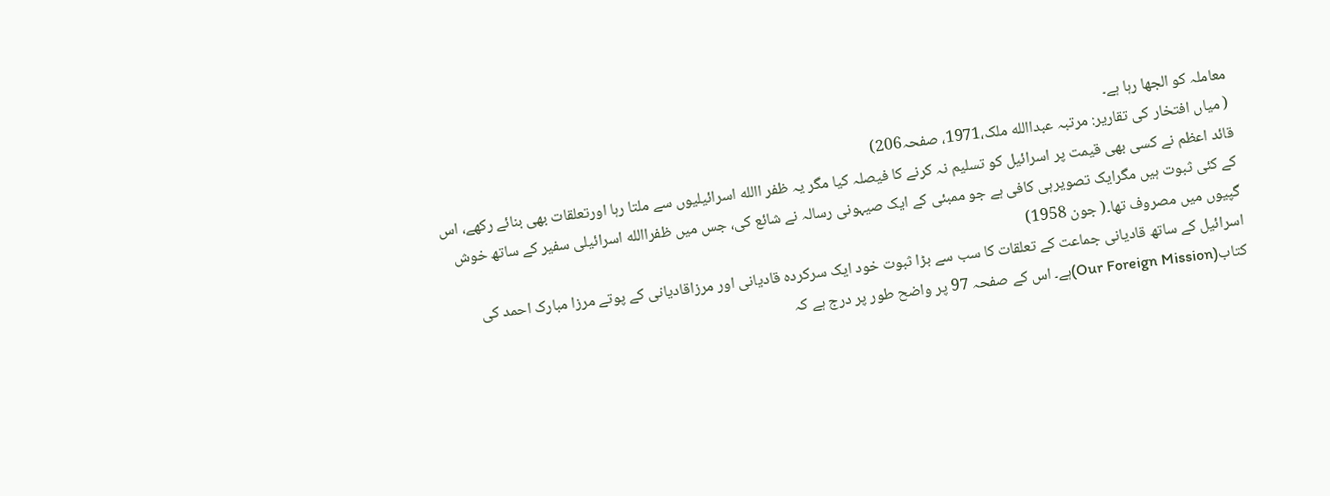معاملہ کو الجھا رہا ہے۔
( میاں افتخار کی تقاریر: مرتبہ عبداالله ملک،1971، صفحہ206)
قائد اعظم نے کسی بھی قیمت پر اسرائیل کو تسلیم نہ کرنے کا فیصلہ کیا مگر یہ ظفر االله اسرائیلیوں سے ملتا رہا اورتعلقات بھی بنائے رکھے، اس کے کئی ثبوت ہیں مگرایک تصویرہی کافی ہے جو ممبئی کے ایک صیہونی رسالہ نے شائع کی، جس میں ظفراالله اسرائیلی سفیر کے ساتھ خوش گپیوں میں مصروف تھا۔( جون 1958)
اسرائیل کے ساتھ قادیانی جماعت کے تعلقات کا سب سے بڑا ثبوت خود ایک سرکردہ قادیانی اور مرزاقادیانی کے پوتے مرزا مبارک احمد کی کتاب(Our Foreign Mission)ہے۔ اس کے صفحہ 97 پر واضح طور پر درج ہے کہ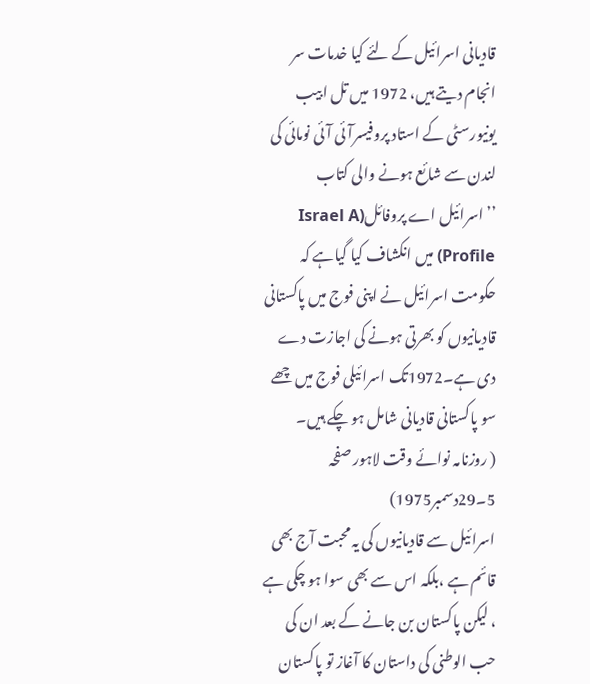قادیانی اسرائیل کے لئے کیا خدمات سر انجام دیتے ہیں، 1972 میں تل ابیب یونیورسٹی کے استاد پروفیسرآئی آئی نومائی کی لندن سے شائع ہونے والی کتاب ’’اسرائیل اے پروفائل(Israel A Profile) میں انکشاف کیا گیاہے کہ حکومت اسرائیل نے اپنی فوج میں پاکستانی قادیانیوں کو بھرتی ہونے کی اجازت دے دی ہے۔1972تک اسرائیلی فوج میں چھے سو پاکستانی قادیانی شامل ہو چکے ہیں۔
( روزنامہ نوائے وقت لاہور صفحہ 5۔29دسمبر1975)
اسرائیل سے قادیانیوں کی یہ محبت آج بھی قائم ہے ،بلکہ اس سے بھی سوا ہو چکی ہے ، لیکن پاکستان بن جانے کے بعد ان کی حب الوطنی کی داستان کا آغاز تو پاکستان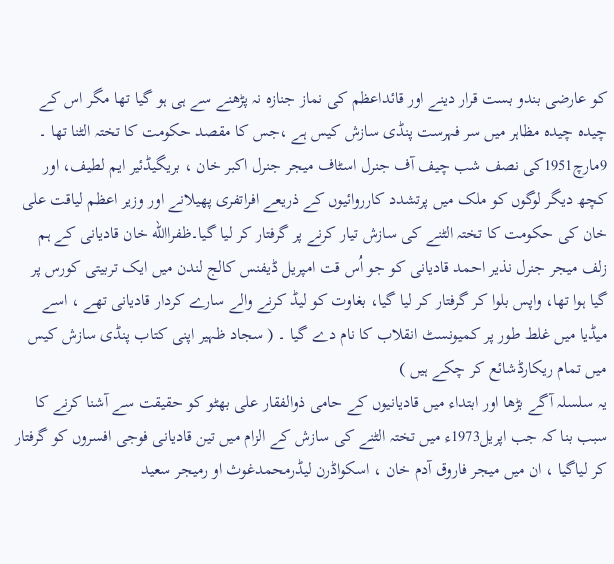کو عارضی بندو بست قرار دینے اور قائداعظم کی نماز جنازہ نہ پڑھنے سے ہی ہو گیا تھا مگر اس کے چیدہ چیدہ مظاہر میں سر فہرست پنڈی سازش کیس ہے ،جس کا مقصد حکومت کا تختہ الٹنا تھا ۔ 9مارچ1951کی نصف شب چیف آف جنرل اسٹاف میجر جنرل اکبر خان ، بریگیڈئیر ایم لطیف، اور کچھ دیگر لوگوں کو ملک میں پرتشدد کارروائیوں کے ذریعے افراتفری پھیلانے اور وزیر اعظم لیاقت علی خان کی حکومت کا تختہ الٹنے کی سازش تیار کرنے پر گرفتار کر لیا گیا۔ظفراالله خان قادیانی کے ہم زلف میجر جنرل نذیر احمد قادیانی کو جو اُس قت امپریل ڈیفنس کالج لندن میں ایک تربیتی کورس پر گیا ہوا تھا، واپس بلوا کر گرفتار کر لیا گیا، بغاوت کو لیڈ کرنے والے سارے کردار قادیانی تھے ، اسے میڈیا میں غلط طور پر کمیونسٹ انقلاب کا نام دے گیا ۔ ( سجاد ظہیر اپنی کتاب پنڈی سازش کیس میں تمام ریکارڈشائع کر چکے ہیں )
یہ سلسلہ آگے بڑھا اور ابتداء میں قادیانیوں کے حامی ذوالفقار علی بھٹو کو حقیقت سے آشنا کرنے کا سبب بنا کہ جب اپریل1973ء میں تختہ الٹنے کی سازش کے الزام میں تین قادیانی فوجی افسروں کو گرفتار کر لیاگیا ، ان میں میجر فاروق آدم خان ، اسکواڈرن لیڈرمحمدغوث او رمیجر سعید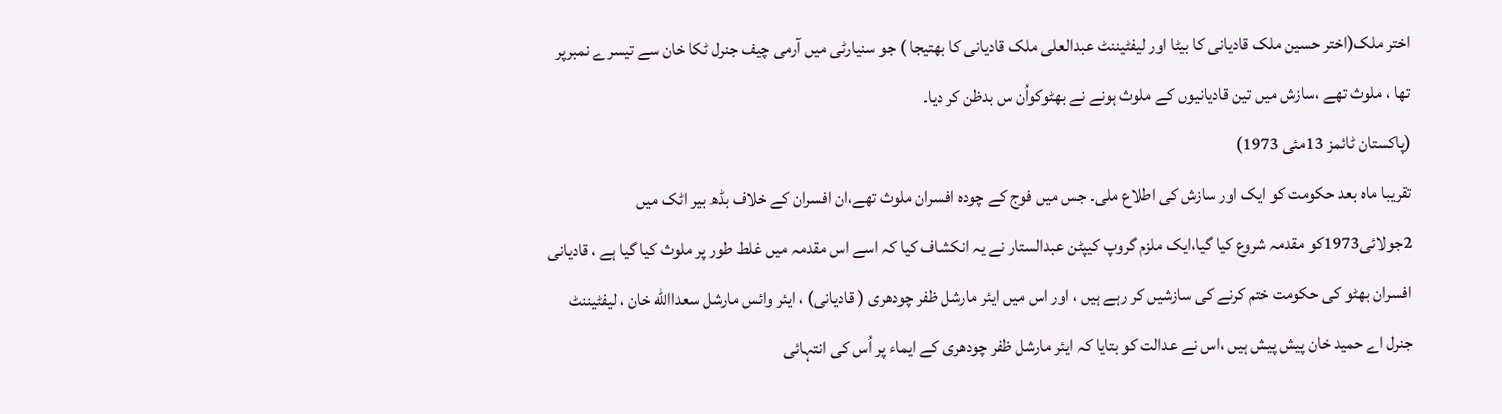اختر ملک(اختر حسین ملک قادیانی کا بیٹا اور لیفٹیننٹ عبدالعلی ملک قادیانی کا بھتیجا ) جو سنیارٹی میں آرمی چیف جنرل ٹکا خان سے تیسرے نمبرپر تھا ، ملوث تھے ،سازش میں تین قادیانیوں کے ملوث ہونے نے بھٹوکواُن س بدظن کر دیا۔
(پاکستان ٹائمز 13مئی 1973)
تقریبا ماہ بعد حکومت کو ایک اور سازش کی اطلاع ملی۔ جس میں فوج کے چودہ افسران ملوث تھے،ان افسران کے خلاف بڈھ بیر اٹک میں 2جولائی1973کو مقدمہ شروع کیا گیا،ایک ملزم گروپ کیپٹن عبدالستار نے یہ انکشاف کیا کہ اسے اس مقدمہ میں غلط طور پر ملوث کیا گیا ہے ، قادیانی افسران بھٹو کی حکومت ختم کرنے کی سازشیں کر رہے ہیں ، اور اس میں ایئر مارشل ظفر چودھری ( قادیانی) ، ایئر وائس مارشل سعداالله خان ، لیفٹیننٹ جنرل اے حمید خان پیش پیش ہیں ،اس نے عدالت کو بتایا کہ ایئر مارشل ظفر چودھری کے ایماء پر اُس کی انتہائی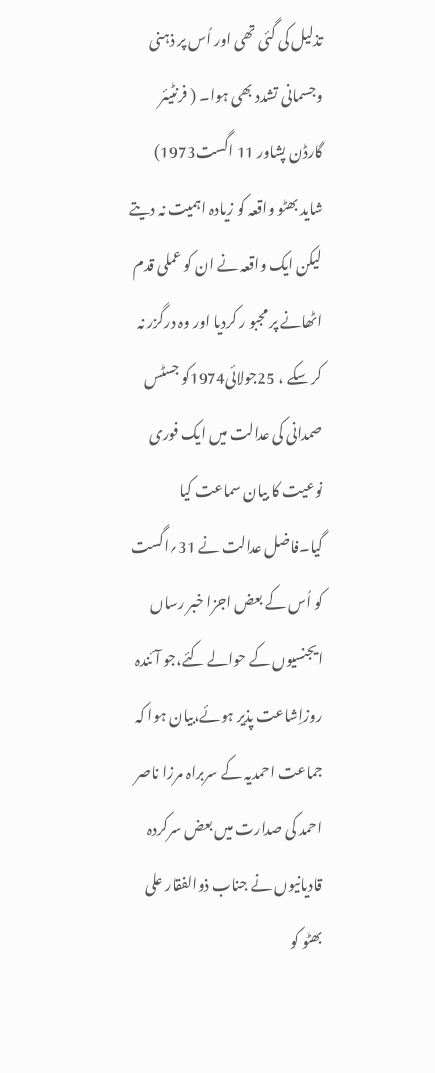تذلیل کی گئی تھی اور اُس پر ذہنی وجسمانی تشدد بھی ہوا۔ ( فرنٹیئر گارڈن پشاور 11 اگست1973)
شاید بھٹو واقعہ کو زیادہ اہمیت نہ دیتے لیکن ایک واقعہ نے ان کو عملی قدم اٹھانے پر مجبو ر کردیا اور وہ درگزر نہ کر سکے ، 25جولائی1974کو جسٹس صمدانی کی عدالت میں ایک فوری نوعیت کا بیان سماعت کیا گیا۔فاضل عدالت نے 31؍اگست کو اُس کے بعض اجزا خبر رساں ایجنسیوں کے حوالے کئے،جو آئندہ روزاِشاعت پذیر ہوئے،بیان ہوا کہ جماعت احمدیہ کے سربراہ مرزا ناصر احمد کی صدارت میں بعض سرکردہ قادیانیوں نے جناب ذوالفقار علی بھٹو کو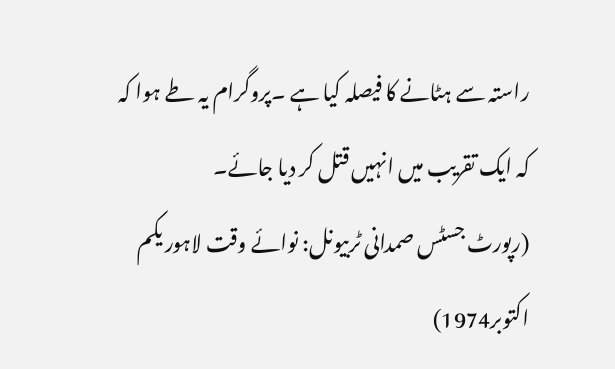راستہ سے ہٹانے کا فیصلہ کیا ہے ۔پروگرام یہ طے ہوا کہ کہ ایک تقریب میں انہیں قتل کر دیا جائے۔
(رپورٹ جسٹس صمدانی ٹربیونل: نوائے وقت لاہور یکم اکتوبر1974)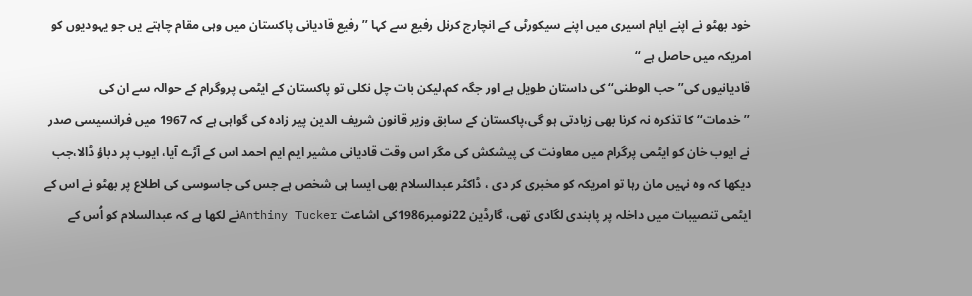خود بھٹو نے اپنے ایام اسیری میں اپنے سیکورٹی کے انچارج کرنل رفیع سے کہا ’’رفیع قادیانی پاکستان میں وہی مقام چاہتے یں جو یہودیوں کو امریکہ میں حاصل ہے ‘‘
قادیانیوں کی’’ حب الوطنی‘‘ کی داستان طویل ہے اور جگہ کم،لیکن بات چل نکلی تو پاکستان کے ایٹمی پروگرام کے حوالہ سے ان کی ’’خدمات‘‘ کا تذکرہ نہ کرنا بھی زیادتی ہو گی،پاکستان کے سابق وزیر قانون شریف الدین پیر زادہ کی گواہی ہے کہ 1967 میں فرانسیسی صدر نے ایوب خان کو ایٹمی پرگرام میں معاونت کی پیشکش کی مگر اس وقت قادیانی مشیر ایم ایم احمد اس کے آڑے آیا، ایوب پر دباؤ ڈالا،جب دیکھا کہ وہ نہیں مان رہا تو امریکہ کو مخبری کر دی ، ڈاکٹر عبدالسلام بھی ایسا ہی شخص ہے جس کی جاسوسی کی اطلاع پر بھٹو نے اس کے ایٹمی تنصیبات میں داخلہ پر پابندی لگادی تھی، گارڈین 22نومبر1986کی اشاعت Anthiny Tuckerنے لکھا ہے کہ عبدالسلام کو اُس کے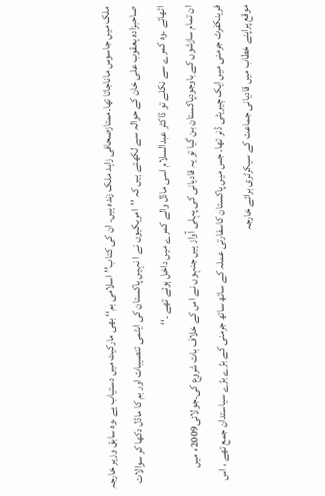ملک میں جاسوس ماناجاتا تھا۔ممتازصحافی زاہد ملک زندہ ہیں۔ ان کی کتاب’’ اسلامی بم‘‘ بھی مارکیٹ میں دستیاب ہے ،وہ سابق وزیر خارجہ صاحبزادہ یعقوب علی خان کے حوالہ سے لکھتے ہیں کہ ’’امریکیوں نے ا نہیں پاکستان کی ایٹمی تنصیبات اور بم کا ماڈل دکھا کر سوالات اٹھائے ۔وہ کمرے سے نکلے تو ڈاکٹر عبدالسلام اسی ماڈل والے کمرے میں داخل ہوئے تھے ۔‘‘
ان تمام سازشوں کے باوجودپاکستان بن گیا تو یہ قادیانی کی پہلی آواز ہیں جنہوں نے اس کے خلاف بات شروع کی۔جولائی2009ء میں فرینکفرٹ جرمنی میں ایک چیریٹی ڈنر تھا۔ جس میں پاکستان کاسفارتی عملہ کے ساتھ ساتھ جرمنی کے بڑے بڑے سیاستدان جمع تھے ، اس موقع پراپنے خطاب میں قادیانی جماعت کے سیکرٹری برائے خارجہ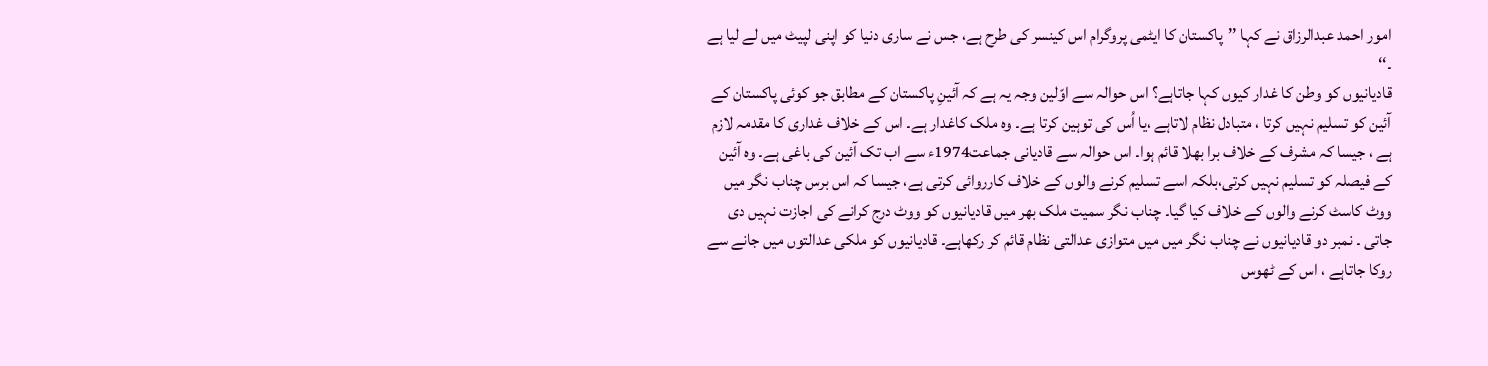امور احمد عبدالرزاق نے کہا ’’پاکستان کا ایٹمی پروگرام اس کینسر کی طرح ہے، جس نے ساری دنیا کو اپنی لپیٹ میں لے لیا ہے ۔‘‘
قادیانیوں کو وطن کا غدار کیوں کہا جاتاہے؟ اس حوالہ سے اوّلین وجہ یہ ہے کہ آئینِ پاکستان کے مطابق جو کوئی پاکستان کے آئین کو تسلیم نہیں کرتا ، متبادل نظام لاتاہے ،یا اُس کی توہین کرتا ہے۔ وہ ملک کاغدار ہے۔ اس کے خلاف غداری کا مقدمہ لازم ہے ، جیسا کہ مشرف کے خلاف برا بھلا قائم ہوا۔ اس حوالہ سے قادیانی جماعت1974ء سے اب تک آئین کی باغی ہے۔ وہ آئین کے فیصلہ کو تسلیم نہیں کرتی،بلکہ اسے تسلیم کرنے والوں کے خلاف کارروائی کرتی ہے، جیسا کہ اس برس چناب نگر میں ووٹ کاسٹ کرنے والوں کے خلاف کیا گیا۔ چناب نگر سمیت ملک بھر میں قادیانیوں کو ووٹ درج کرانے کی اجازت نہیں دی جاتی ۔ نمبر دو قادیانیوں نے چناب نگر میں میں متوازی عدالتی نظام قائم کر رکھاہے۔ قادیانیوں کو ملکی عدالتوں میں جانے سے روکا جاتاہے ، اس کے ٹھوس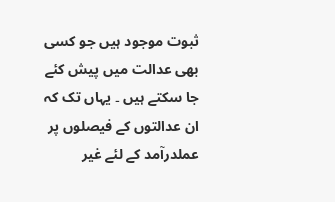ثبوت موجود ہیں جو کسی بھی عدالت میں پیش کئے جا سکتے ہیں ۔ یہاں تک کہ ان عدالتوں کے فیصلوں پر عملدرآمد کے لئے غیر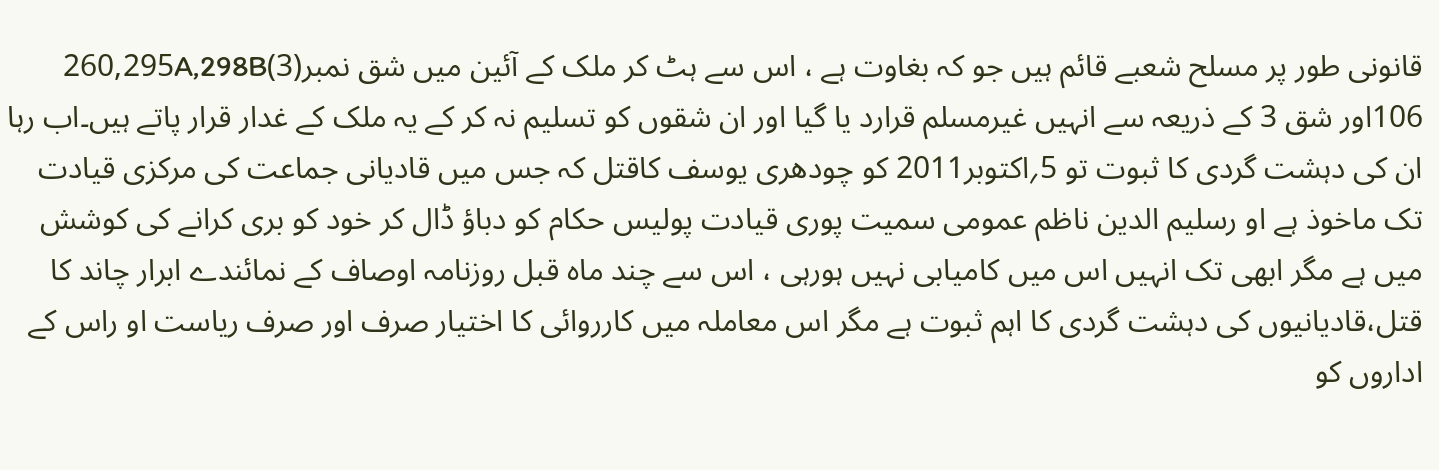قانونی طور پر مسلح شعبے قائم ہیں جو کہ بغاوت ہے ، اس سے ہٹ کر ملک کے آئین میں شق نمبر(3)260,295A,298B 106اور شق 3 کے ذریعہ سے انہیں غیرمسلم قرارد یا گیا اور ان شقوں کو تسلیم نہ کر کے یہ ملک کے غدار قرار پاتے ہیں۔اب رہا ان کی دہشت گردی کا ثبوت تو 5؍اکتوبر2011 کو چودھری یوسف کاقتل کہ جس میں قادیانی جماعت کی مرکزی قیادت تک ماخوذ ہے او رسلیم الدین ناظم عمومی سمیت پوری قیادت پولیس حکام کو دباؤ ڈال کر خود کو بری کرانے کی کوشش میں ہے مگر ابھی تک انہیں اس میں کامیابی نہیں ہورہی ، اس سے چند ماہ قبل روزنامہ اوصاف کے نمائندے ابرار چاند کا قتل،قادیانیوں کی دہشت گردی کا اہم ثبوت ہے مگر اس معاملہ میں کارروائی کا اختیار صرف اور صرف ریاست او راس کے اداروں کو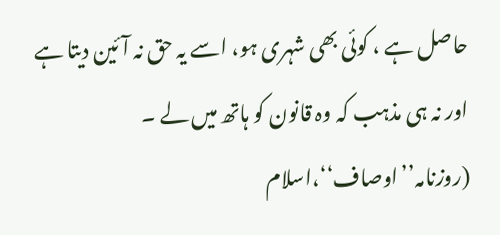حاصل ہے ، کوئی بھی شہری ہو، اسے یہ حق نہ آئین دیتا ہے اور نہ ہی مذہب کہ وہ قانون کو ہاتھ میں لے ۔
(روزنامہ’’اوصاف‘‘،اسلام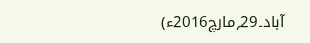آباد۔29؍مارچ2016ء)